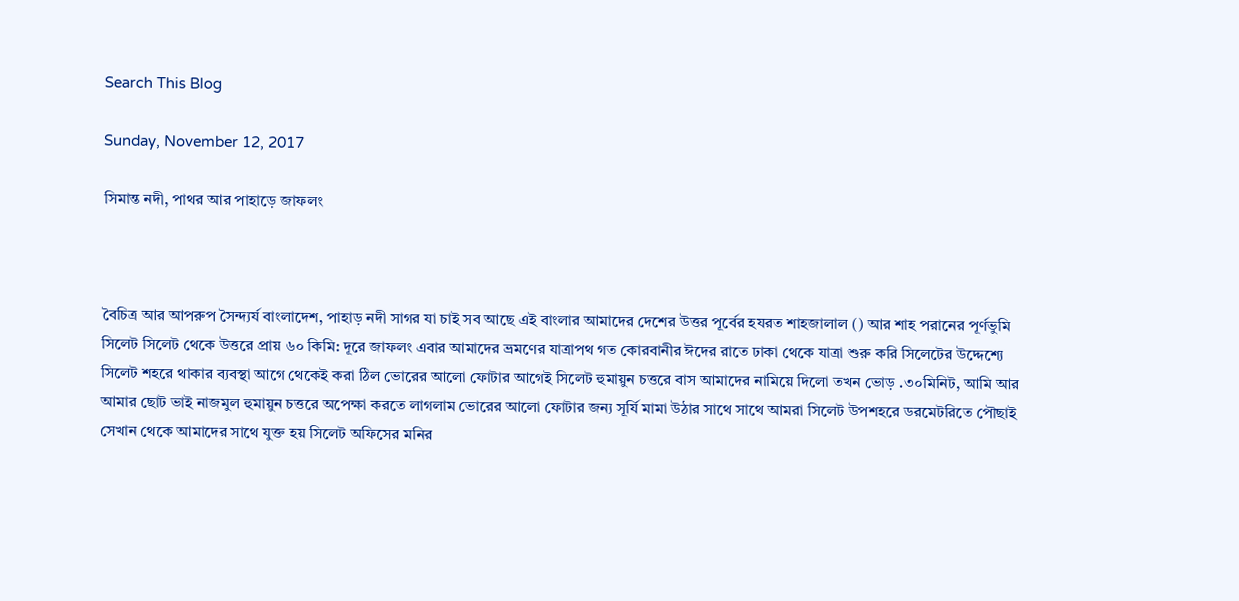Search This Blog

Sunday, November 12, 2017

সিমান্ত নদী, পাথর আর পাহাড়ে জাফলং



বৈচিত্র আর আপরুপ সৈন্দ্যর্য বাংলাদেশ, পাহাড় নদী সাগর যা চাই সব আছে এই বাংলার আমাদের দেশের উত্তর পূর্বের হযরত শাহজালাল () আর শাহ পরানের পূর্ণভুমি সিলেট সিলেট থেকে উত্তরে প্রায় ৬০ কিমি: দূরে জাফলং এবার আমাদের ভ্রমণের যাত্রাপথ গত কোরবানীর ঈদের রাতে ঢাকা থেকে যাত্রা শুরু করি সিলেটের উদ্দেশ্যে সিলেট শহরে থাকার ব্যবস্থা আগে থেকেই করা ঠিল ভোরের আলো ফোটার আগেই সিলেট হুমায়ুন চত্তরে বাস আমাদের নামিয়ে দিলো তখন ভোড় .৩০মিনিট, আমি আর আমার ছোট ভাই নাজমুল হুমায়ুন চত্তরে অপেক্ষা করতে লাগলাম ভোরের আলো ফোটার জন্য সূর্যি মামা উঠার সাথে সাথে আমরা সিলেট উপশহরে ডরমেটরিতে পৌছাই
সেখান থেকে আমাদের সাথে যুক্ত হয় সিলেট অফিসের মনির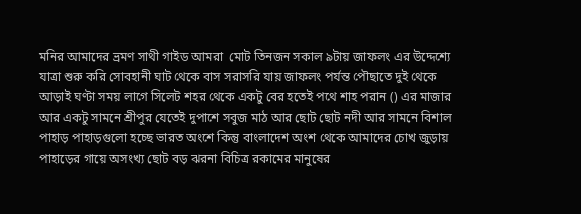মনির আমাদের ভ্রমণ সাথী গাইড আমরা  মোট তিনজন সকাল ৯টায় জাফলং এর উদ্দেশ্যে যাত্রা শুরু করি সোবহানী ঘাট থেকে বাস সরাসরি যায় জাফলং পর্যন্ত পৌছাতে দুই থেকে আড়াই ঘণ্টা সময় লাগে সিলেট শহর থেকে একটু বের হতেই পথে শাহ পরান () এর মাজার আর একটু সামনে শ্রীপুর যেতেই দুপাশে সবুজ মাঠ আর ছোট ছোট নদী আর সামনে বিশাল পাহাড় পাহাড়গুলো হচ্ছে ভারত অংশে কিন্তু বাংলাদেশ অংশ থেকে আমাদের চোখ জুড়ায় পাহাড়ের গায়ে অসংখ্য ছোট বড় ঝরনা বিচিত্র রকামের মানুষের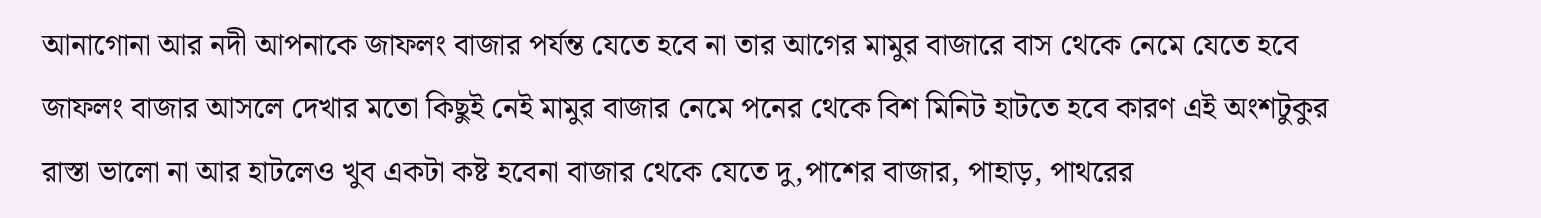আনাগোনা আর নদী আপনাকে জাফলং বাজার পর্যন্ত যেতে হবে না তার আগের মামুর বাজারে বাস থেকে নেমে যেতে হবে জাফলং বাজার আসলে দেখার মতো কিছুই নেই মামুর বাজার নেমে পনের থেকে বিশ মিনিট হাটতে হবে কারণ এই অংশটুকুর রাস্তা ভালো না আর হাটলেও খুব একটা কষ্ট হবেনা বাজার থেকে যেতে দু,পাশের বাজার, পাহাড়, পাথরের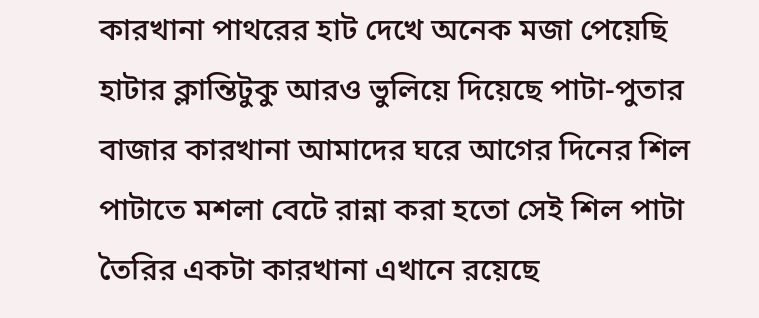কারখানা পাথরের হাট দেখে অনেক মজা পেয়েছি হাটার ক্লান্তিটুকু আরও ভুলিয়ে দিয়েছে পাটা-পুতার বাজার কারখানা আমাদের ঘরে আগের দিনের শিল পাটাতে মশলা বেটে রান্না করা হতো সেই শিল পাটা তৈরির একটা কারখানা এখানে রয়েছে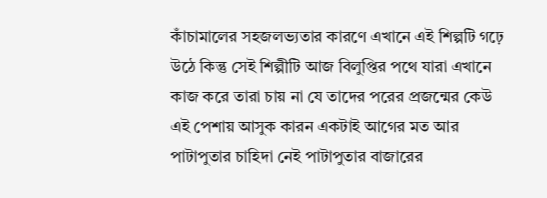কাঁচামালের সহজলভ্যতার কারণে এখানে এই শিল্পটি গঢ়ে উঠে কিন্তু সেই শিল্পীটি আজ বিলুপ্তির পথে যারা এখানে কাজ করে তারা চায় না যে তাদের পরের প্রজন্মের কেউ এই পেশায় আসুক কারন একটাই আগের মত আর পাটাপুতার চাহিদা নেই পাটাপুতার বাজারের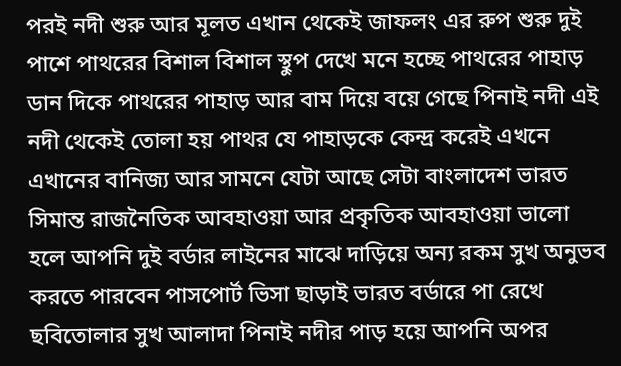পরই নদী শুরু আর মূলত এখান থেকেই জাফলং এর রুপ শুরু দুই পাশে পাথরের বিশাল বিশাল স্থুপ দেখে মনে হচ্ছে পাথরের পাহাড় ডান দিকে পাথরের পাহাড় আর বাম দিয়ে বয়ে গেছে পিনাই নদী এই নদী থেকেই তোলা হয় পাথর যে পাহাড়কে কেন্দ্র করেই এখনে এখানের বানিজ্য আর সামনে যেটা আছে সেটা বাংলাদেশ ভারত সিমান্ত রাজনৈতিক আবহাওয়া আর প্রকৃতিক আবহাওয়া ভালো হলে আপনি দুই বর্ডার লাইনের মাঝে দাড়িয়ে অন্য রকম সুখ অনুভব করতে পারবেন পাসপোর্ট ভিসা ছাড়াই ভারত বর্ডারে পা রেখে ছবিতোলার সুখ আলাদা পিনাই নদীর পাড় হয়ে আপনি অপর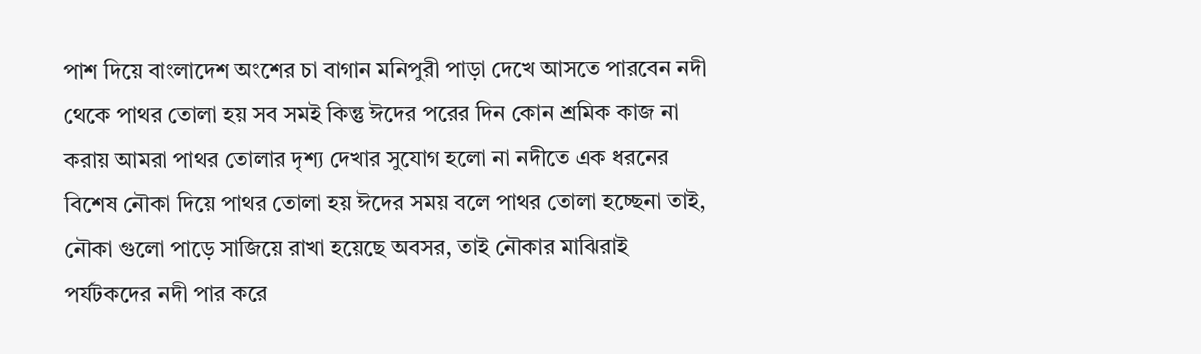পাশ দিয়ে বাংলাদেশ অংশের চা বাগান মনিপুরী পাড়া দেখে আসতে পারবেন নদী থেকে পাথর তোলা হয় সব সমই কিন্তু ঈদের পরের দিন কোন শ্রমিক কাজ না করায় আমরা পাথর তোলার দৃশ্য দেখার সুযোগ হলো না নদীতে এক ধরনের বিশেষ নৌকা দিয়ে পাথর তোলা হয় ঈদের সময় বলে পাথর তোলা হচ্ছেনা তাই, নৌকা গুলো পাড়ে সাজিয়ে রাখা হয়েছে অবসর, তাই নৌকার মাঝিরাই পর্যটকদের নদী পার করে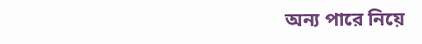অন্য পারে নিয়ে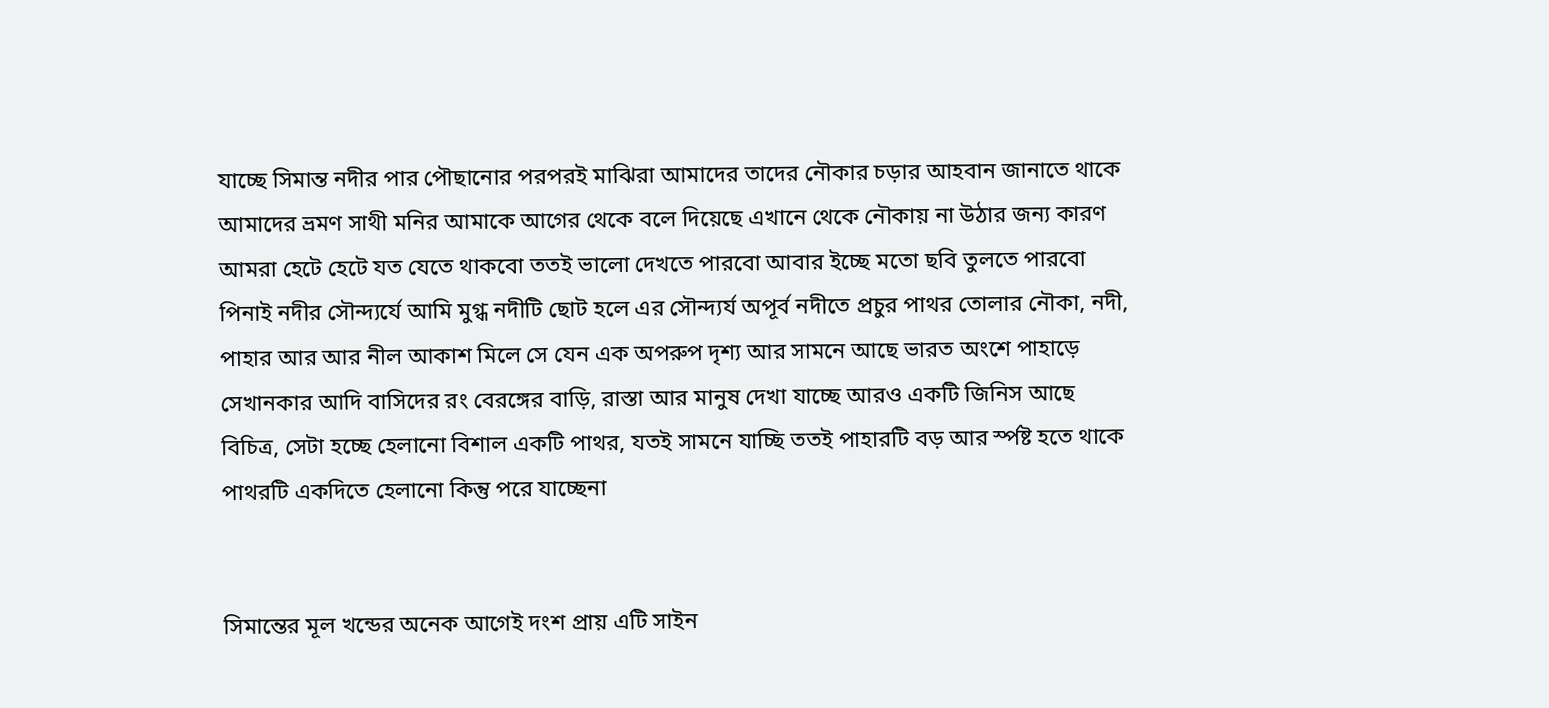যাচ্ছে সিমান্ত নদীর পার পৌছানোর পরপরই মাঝিরা আমাদের তাদের নৌকার চড়ার আহবান জানাতে থাকে আমাদের ভ্রমণ সাথী মনির আমাকে আগের থেকে বলে দিয়েছে এখানে থেকে নৌকায় না উঠার জন্য কারণ আমরা হেটে হেটে যত যেতে থাকবো ততই ভালো দেখতে পারবো আবার ইচ্ছে মতো ছবি তুলতে পারবো পিনাই নদীর সৌন্দ্যর্যে আমি মুগ্ধ নদীটি ছোট হলে এর সৌন্দ্যর্য অপূর্ব নদীতে প্রচুর পাথর তোলার নৌকা, নদী, পাহার আর আর নীল আকাশ মিলে সে যেন এক অপরুপ দৃশ্য আর সামনে আছে ভারত অংশে পাহাড়ে সেখানকার আদি বাসিদের রং বেরঙ্গের বাড়ি, রাস্তা আর মানুষ দেখা যাচ্ছে আরও একটি জিনিস আছে বিচিত্র, সেটা হচ্ছে হেলানো বিশাল একটি পাথর, যতই সামনে যাচ্ছি ততই পাহারটি বড় আর র্স্পষ্ট হতে থাকে পাথরটি একদিতে হেলানো কিন্তু পরে যাচ্ছেনা


সিমান্তের মূল খন্ডের অনেক আগেই দংশ প্রায় এটি সাইন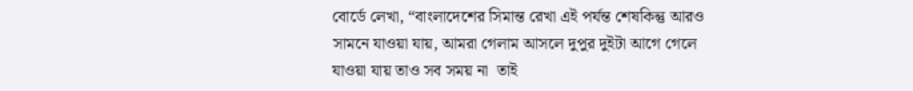বোর্ডে লেখা, “বাংলাদেশের সিমান্ত রেখা এই পর্যন্ত শেষকিন্তু আরও সামনে যাওয়া যায়, আমরা গেলাম আসলে দুপুর দুইটা আগে গেলে যাওয়া যায় তাও সব সময় না  তাই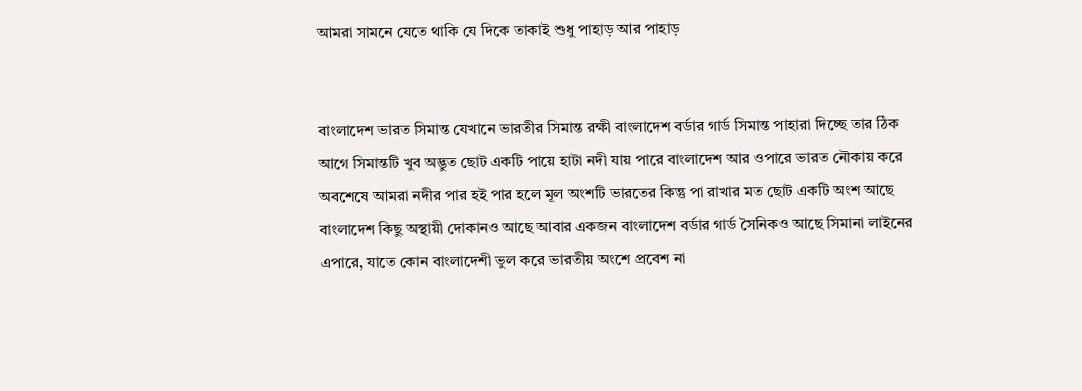আমরা সামনে যেতে থাকি যে দিকে তাকাই শুধু পাহাড় আর পাহাড়


বাংলাদেশ ভারত সিমান্ত যেখানে ভারতীর সিমান্ত রক্ষী বাংলাদেশ বর্ডার গার্ড সিমান্ত পাহারা দিচ্ছে তার ঠিক আগে সিমান্তটি খুব অদ্ভুত ছোট একটি পায়ে হাটা নদী যায় পারে বাংলাদেশ আর ওপারে ভারত নৌকায় করে অবশেষে আমরা নদীর পার হই পার হলে মূল অংশটি ভারতের কিন্তু পা রাখার মত ছোট একটি অংশ আছে বাংলাদেশ কিছু অস্থায়ী দোকানও আছে আবার একজন বাংলাদেশ বর্ডার গার্ড সৈনিকও আছে সিমানা লাইনের এপারে, যাতে কোন বাংলাদেশী ভুল করে ভারতীয় অংশে প্রবেশ না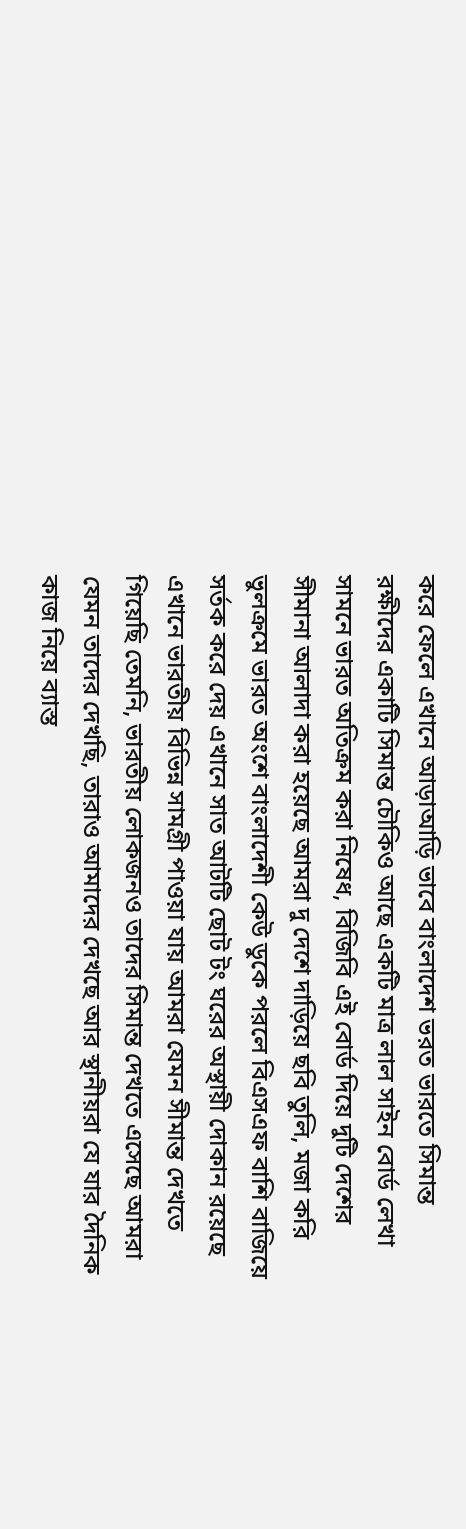করে ফেলে এখানে আড়াআড়ি ভাবে বাংলাদেশ ভরত ভারতে সিমান্ত রক্ষীদের একাটি সিমান্ত চৌকিও আছে একটি মাত্র লাল সাইন বোর্ড লেখা সামনে ভারত অতিক্রম করা নিষেধ, বিজিবি এই বোর্ড দিয়ে দুটি দেশের সীমানা আলাদা করা হয়েছে আমরা দু দেশে দাড়িয়ে ছবি তুলি, মজা করি ভুলক্রমে ভারত অংশে বাংলাদেশী কেউ ডুকে পরলে বিএসএফ বাশি বাজিয়ে সর্তক করে দেয় এখানে সাত আটটি ছোট টং ঘরের অস্থায়ী দোকান রয়েছে এখানে ভারতীয় বিভিন্ন সামগ্রী পাওয়া যায় আমরা যেমন সীমান্ত দেখতে গিয়েছি তেমনি, ভারতীয় লোকজনও তাদের সিমান্ত দেখতে এসেছে আমরা যেমন তাদের দেখছি, তারাও আমাদের দেখছে আর স্থানীয়রা যে যার দৈনিক কাজ নিয়ে ব্যাস্ত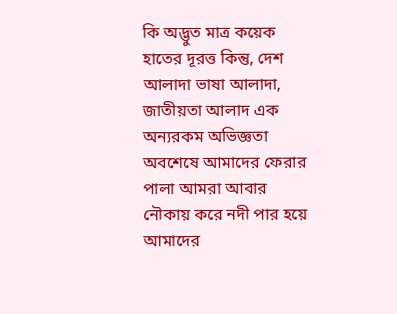কি অদ্ভুত মাত্র কয়েক হাতের দূরত্ত কিন্তু, দেশ আলাদা ভাষা আলাদা, জাতীয়তা আলাদ এক অন্যরকম অভিজ্ঞতা অবশেষে আমাদের ফেরার পালা আমরা আবার নৌকায় করে নদী পার হয়ে আমাদের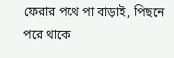ফেরার পথে পা বাড়াই, পিছনে পরে থাকে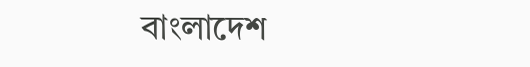বাংলাদেশ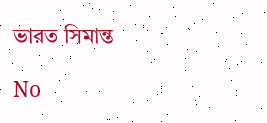ভারত সিমান্ত

No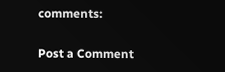comments:

Post a Comment